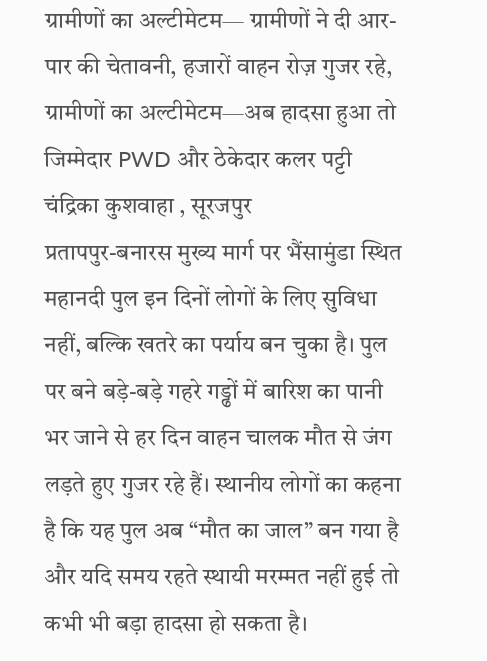ग्रामीणों का अल्टीमेटम— ग्रामीणों ने दी आर-पार की चेतावनी, हजारों वाहन रोज़ गुजर रहे, ग्रामीणों का अल्टीमेटम—अब हादसा हुआ तो जिम्मेदार PWD और ठेकेदार कलर पट्टी
चंद्रिका कुशवाहा , सूरजपुर
प्रतापपुर-बनारस मुख्य मार्ग पर भैंसामुंडा स्थित महानदी पुल इन दिनों लोगों के लिए सुविधा नहीं, बल्कि खतरे का पर्याय बन चुका है। पुल पर बने बड़े-बड़े गहरे गड्ढों में बारिश का पानी भर जाने से हर दिन वाहन चालक मौत से जंग लड़ते हुए गुजर रहे हैं। स्थानीय लोगों का कहना है कि यह पुल अब “मौत का जाल” बन गया है और यदि समय रहते स्थायी मरम्मत नहीं हुई तो कभी भी बड़ा हादसा हो सकता है।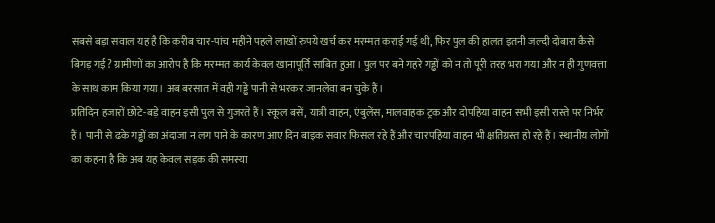सबसे बड़ा सवाल यह है कि करीब चार-पांच महीने पहले लाखों रुपये खर्च कर मरम्मत कराई गई थी, फिर पुल की हालत इतनी जल्दी दोबारा कैसे बिगड़ गई? ग्रामीणों का आरोप है कि मरम्मत कार्य केवल खानापूर्ति साबित हुआ। पुल पर बने गहरे गड्ढों को न तो पूरी तरह भरा गया और न ही गुणवत्ता के साथ काम किया गया। अब बरसात में वही गड्ढे पानी से भरकर जानलेवा बन चुके हैं।
प्रतिदिन हजारों छोटे-बड़े वाहन इसी पुल से गुजरते हैं। स्कूल बसें, यात्री वाहन, एंबुलेंस, मालवाहक ट्रक और दोपहिया वाहन सभी इसी रास्ते पर निर्भर हैं। पानी से ढके गड्ढों का अंदाजा न लग पाने के कारण आए दिन बाइक सवार फिसल रहे हैं और चारपहिया वाहन भी क्षतिग्रस्त हो रहे हैं। स्थानीय लोगों का कहना है कि अब यह केवल सड़क की समस्या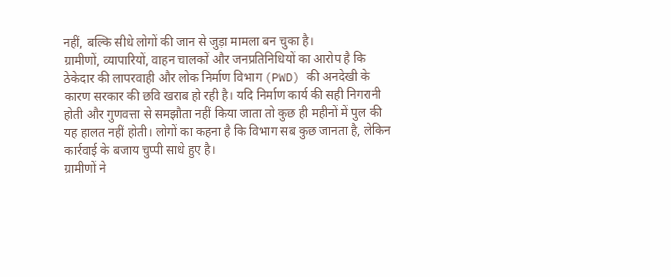नहीं, बल्कि सीधे लोगों की जान से जुड़ा मामला बन चुका है।
ग्रामीणों, व्यापारियों, वाहन चालकों और जनप्रतिनिधियों का आरोप है कि ठेकेदार की लापरवाही और लोक निर्माण विभाग (PWD) की अनदेखी के कारण सरकार की छवि खराब हो रही है। यदि निर्माण कार्य की सही निगरानी होती और गुणवत्ता से समझौता नहीं किया जाता तो कुछ ही महीनों में पुल की यह हालत नहीं होती। लोगों का कहना है कि विभाग सब कुछ जानता है, लेकिन कार्रवाई के बजाय चुप्पी साधे हुए है।
ग्रामीणों ने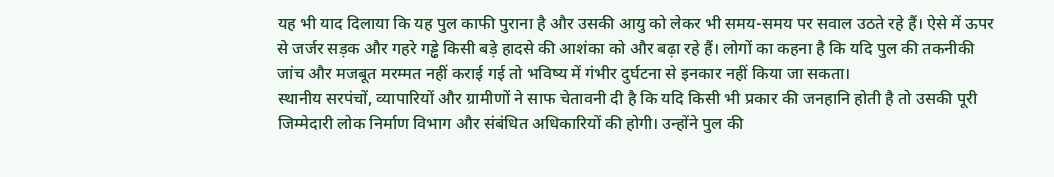यह भी याद दिलाया कि यह पुल काफी पुराना है और उसकी आयु को लेकर भी समय-समय पर सवाल उठते रहे हैं। ऐसे में ऊपर से जर्जर सड़क और गहरे गड्ढे किसी बड़े हादसे की आशंका को और बढ़ा रहे हैं। लोगों का कहना है कि यदि पुल की तकनीकी जांच और मजबूत मरम्मत नहीं कराई गई तो भविष्य में गंभीर दुर्घटना से इनकार नहीं किया जा सकता।
स्थानीय सरपंचों, व्यापारियों और ग्रामीणों ने साफ चेतावनी दी है कि यदि किसी भी प्रकार की जनहानि होती है तो उसकी पूरी जिम्मेदारी लोक निर्माण विभाग और संबंधित अधिकारियों की होगी। उन्होंने पुल की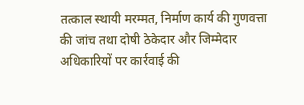तत्काल स्थायी मरम्मत, निर्माण कार्य की गुणवत्ता की जांच तथा दोषी ठेकेदार और जिम्मेदार अधिकारियों पर कार्रवाई की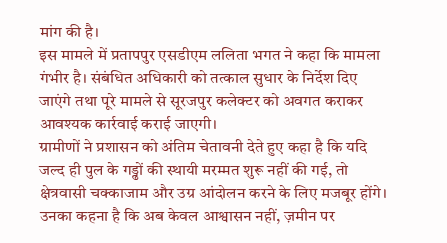मांग की है।
इस मामले में प्रतापपुर एसडीएम ललिता भगत ने कहा कि मामला गंभीर है। संबंधित अधिकारी को तत्काल सुधार के निर्देश दिए जाएंगे तथा पूरे मामले से सूरजपुर कलेक्टर को अवगत कराकर आवश्यक कार्रवाई कराई जाएगी।
ग्रामीणों ने प्रशासन को अंतिम चेतावनी देते हुए कहा है कि यदि जल्द ही पुल के गड्ढों की स्थायी मरम्मत शुरू नहीं की गई, तो क्षेत्रवासी चक्काजाम और उग्र आंदोलन करने के लिए मजबूर होंगे। उनका कहना है कि अब केवल आश्वासन नहीं, ज़मीन पर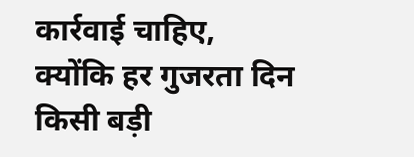कार्रवाई चाहिए, क्योंकि हर गुजरता दिन किसी बड़ी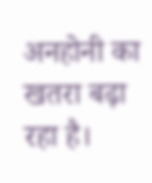अनहोनी का खतरा बढ़ा रहा है।